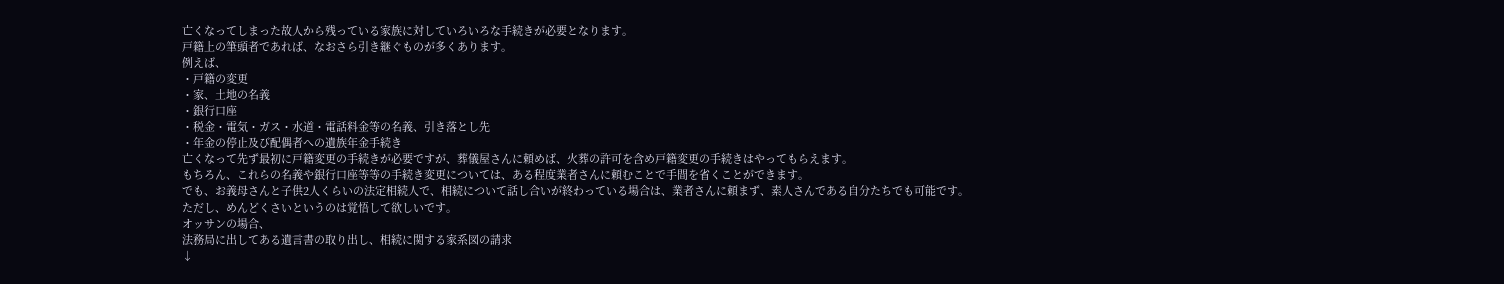亡くなってしまった故人から残っている家族に対していろいろな手続きが必要となります。
戸籍上の筆頭者であれば、なおさら引き継ぐものが多くあります。
例えば、
・戸籍の変更
・家、土地の名義
・銀行口座
・税金・電気・ガス・水道・電話料金等の名義、引き落とし先
・年金の停止及び配偶者への遺族年金手続き
亡くなって先ず最初に戸籍変更の手続きが必要ですが、葬儀屋さんに頼めば、火葬の許可を含め戸籍変更の手続きはやってもらえます。
もちろん、これらの名義や銀行口座等等の手続き変更については、ある程度業者さんに頼むことで手間を省くことができます。
でも、お義母さんと子供2人くらいの法定相続人で、相続について話し合いが終わっている場合は、業者さんに頼まず、素人さんである自分たちでも可能です。
ただし、めんどくさいというのは覚悟して欲しいです。
オッサンの場合、
法務局に出してある遺言書の取り出し、相続に関する家系図の請求
↓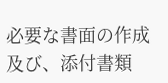必要な書面の作成及び、添付書類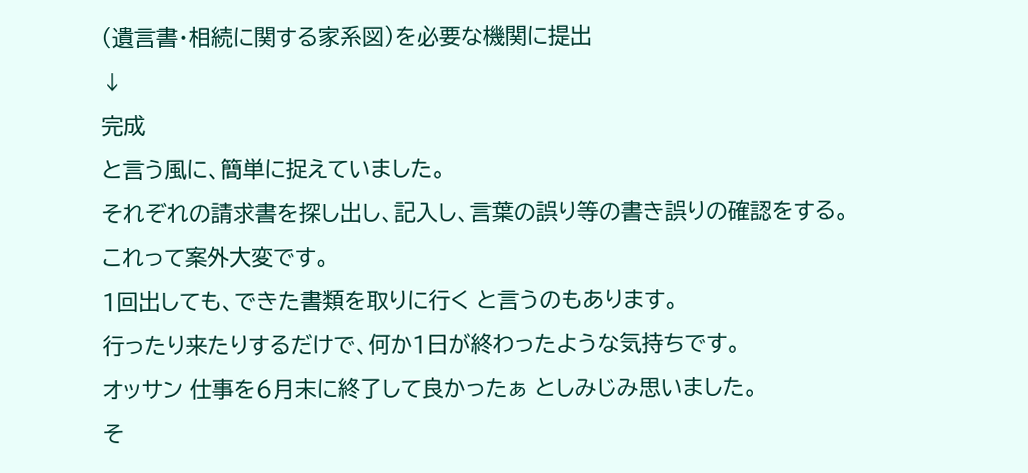(遺言書・相続に関する家系図)を必要な機関に提出
↓
完成
と言う風に、簡単に捉えていました。
それぞれの請求書を探し出し、記入し、言葉の誤り等の書き誤りの確認をする。
これって案外大変です。
1回出しても、できた書類を取りに行く と言うのもあります。
行ったり来たりするだけで、何か1日が終わったような気持ちです。
オッサン 仕事を6月末に終了して良かったぁ としみじみ思いました。
そ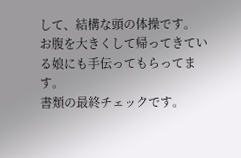して、結構な頭の体操です。
お腹を大きくして帰ってきている娘にも手伝ってもらってます。
書類の最終チェックです。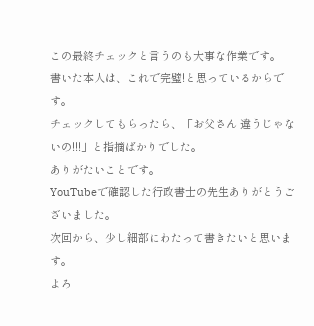この最終チェックと言うのも大事な作業です。
書いた本人は、これで完璧!と思っているからです。
チェックしてもらったら、「お父さん 違うじゃないの!!!」と指摘ばかりでした。
ありがたいことです。
YouTubeで確認した行政書士の先生ありがとうございました。
次回から、少し細部にわたって書きたいと思います。
よろ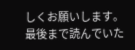しくお願いします。
最後まで読んでいた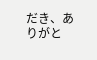だき、ありがと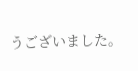うございました。